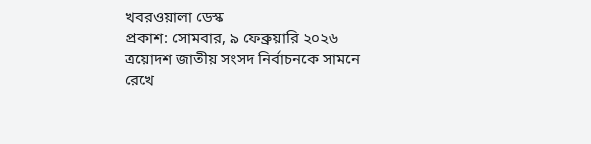খবরওয়ালা ডেস্ক
প্রকাশ: সোমবার, ৯ ফেব্রুয়ারি ২০২৬
ত্রয়োদশ জাতীয় সংসদ নির্বাচনকে সামনে রেখে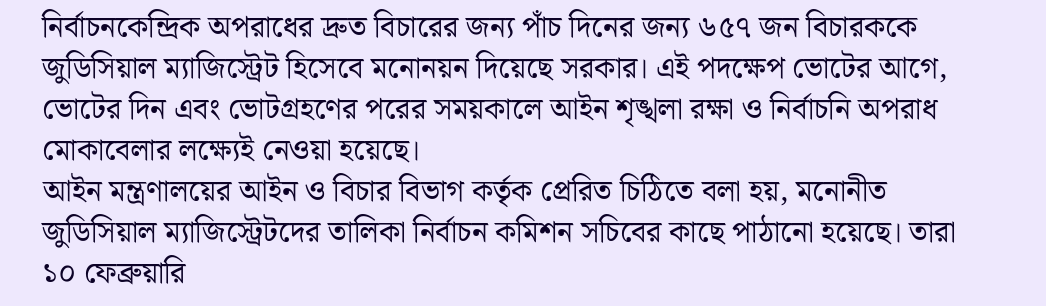নির্বাচনকেন্দ্রিক অপরাধের দ্রুত বিচারের জন্য পাঁচ দিনের জন্য ৬৫৭ জন বিচারককে জুডিসিয়াল ম্যাজিস্ট্রেট হিসেবে মনোনয়ন দিয়েছে সরকার। এই পদক্ষেপ ভোটের আগে, ভোটের দিন এবং ভোটগ্রহণের পরের সময়কালে আইন শৃঙ্খলা রক্ষা ও নির্বাচনি অপরাধ মোকাবেলার লক্ষ্যেই নেওয়া হয়েছে।
আইন মন্ত্রণালয়ের আইন ও বিচার বিভাগ কর্তৃক প্রেরিত চিঠিতে বলা হয়, মনোনীত জুডিসিয়াল ম্যাজিস্ট্রেটদের তালিকা নির্বাচন কমিশন সচিবের কাছে পাঠানো হয়েছে। তারা ১০ ফেব্রুয়ারি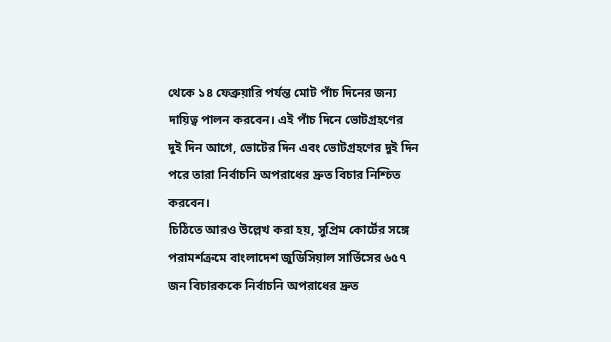থেকে ১৪ ফেব্রুয়ারি পর্যন্ত মোট পাঁচ দিনের জন্য দায়িত্ব পালন করবেন। এই পাঁচ দিনে ভোটগ্রহণের দুই দিন আগে, ভোটের দিন এবং ভোটগ্রহণের দুই দিন পরে তারা নির্বাচনি অপরাধের দ্রুত বিচার নিশ্চিত করবেন।
চিঠিতে আরও উল্লেখ করা হয়, সুপ্রিম কোর্টের সঙ্গে পরামর্শক্রমে বাংলাদেশ জুডিসিয়াল সার্ভিসের ৬৫৭ জন বিচারককে নির্বাচনি অপরাধের দ্রুত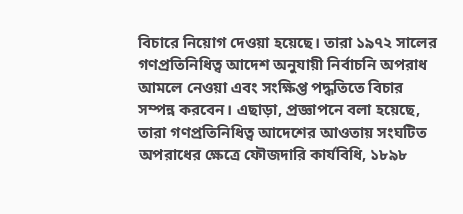বিচারে নিয়োগ দেওয়া হয়েছে। তারা ১৯৭২ সালের গণপ্রতিনিধিত্ব আদেশ অনুযায়ী নির্বাচনি অপরাধ আমলে নেওয়া এবং সংক্ষিপ্ত পদ্ধতিতে বিচার সম্পন্ন করবেন। এছাড়া, প্রজ্ঞাপনে বলা হয়েছে, তারা গণপ্রতিনিধিত্ব আদেশের আওতায় সংঘটিত অপরাধের ক্ষেত্রে ফৌজদারি কার্যবিধি, ১৮৯৮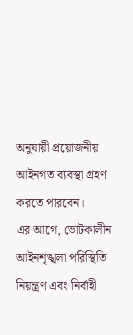অনুযায়ী প্রয়োজনীয় আইনগত ব্যবস্থা গ্রহণ করতে পারবেন।
এর আগে, ভোটকালীন আইনশৃঙ্খলা পরিস্থিতি নিয়ন্ত্রণ এবং নির্বাহী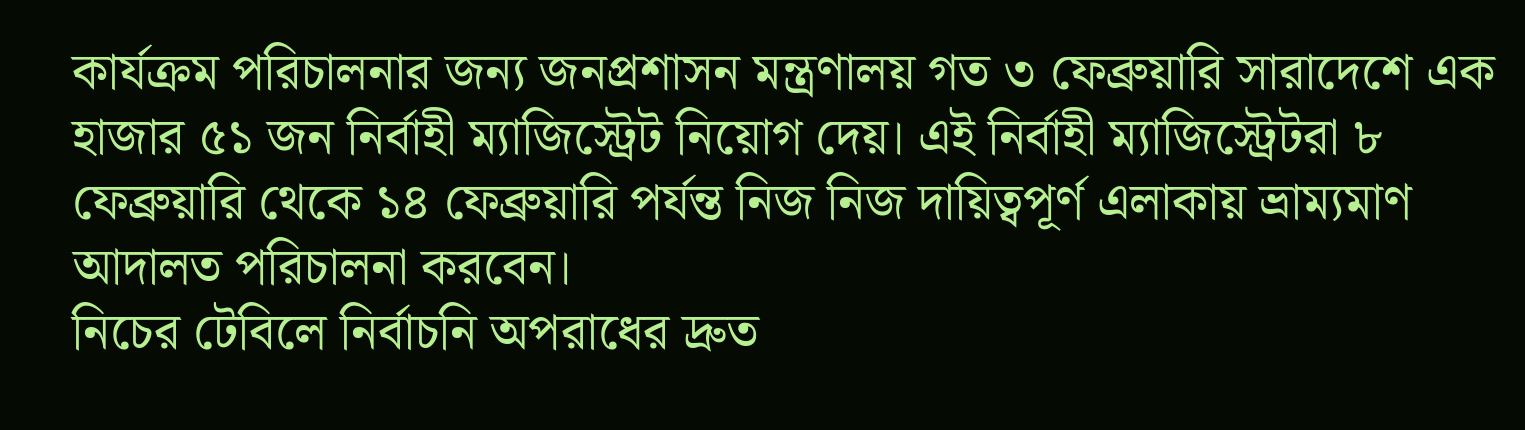কার্যক্রম পরিচালনার জন্য জনপ্রশাসন মন্ত্রণালয় গত ৩ ফেব্রুয়ারি সারাদেশে এক হাজার ৫১ জন নির্বাহী ম্যাজিস্ট্রেট নিয়োগ দেয়। এই নির্বাহী ম্যাজিস্ট্রেটরা ৮ ফেব্রুয়ারি থেকে ১৪ ফেব্রুয়ারি পর্যন্ত নিজ নিজ দায়িত্বপূর্ণ এলাকায় ভ্রাম্যমাণ আদালত পরিচালনা করবেন।
নিচের টেবিলে নির্বাচনি অপরাধের দ্রুত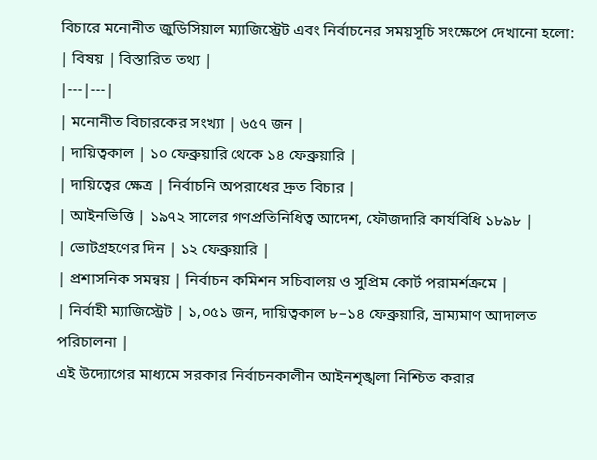বিচারে মনোনীত জুডিসিয়াল ম্যাজিস্ট্রেট এবং নির্বাচনের সময়সূচি সংক্ষেপে দেখানো হলো:
| বিষয় | বিস্তারিত তথ্য |
|---|---|
| মনোনীত বিচারকের সংখ্যা | ৬৫৭ জন |
| দায়িত্বকাল | ১০ ফেব্রুয়ারি থেকে ১৪ ফেব্রুয়ারি |
| দায়িত্বের ক্ষেত্র | নির্বাচনি অপরাধের দ্রুত বিচার |
| আইনভিত্তি | ১৯৭২ সালের গণপ্রতিনিধিত্ব আদেশ, ফৌজদারি কার্যবিধি ১৮৯৮ |
| ভোটগ্রহণের দিন | ১২ ফেব্রুয়ারি |
| প্রশাসনিক সমন্বয় | নির্বাচন কমিশন সচিবালয় ও সুপ্রিম কোর্ট পরামর্শক্রমে |
| নির্বাহী ম্যাজিস্ট্রেট | ১,০৫১ জন, দায়িত্বকাল ৮–১৪ ফেব্রুয়ারি, ভ্রাম্যমাণ আদালত পরিচালনা |
এই উদ্যোগের মাধ্যমে সরকার নির্বাচনকালীন আইনশৃঙ্খলা নিশ্চিত করার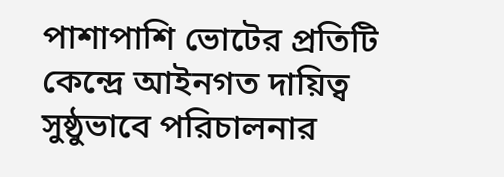পাশাপাশি ভোটের প্রতিটি কেন্দ্রে আইনগত দায়িত্ব সুষ্ঠুভাবে পরিচালনার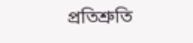প্রতিশ্রুতি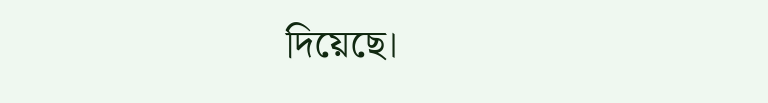দিয়েছে।